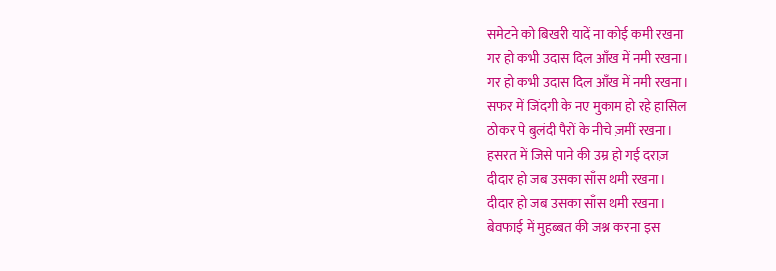समेटने को बिखरी यादें ना कोई कमी रखना
गर हो कभी उदास दिल आँख में नमी रखना।
गर हो कभी उदास दिल आँख में नमी रखना।
सफर में जिंदगी के नए मुकाम हो रहे हासिल
ठोकर पे बुलंदी पैरों के नीचे ज़मीं रखना।
हसरत में जिसे पाने की उम्र हो गई दराज़
दीदार हो जब उसका साँस थमी रखना।
दीदार हो जब उसका साँस थमी रखना।
बेवफाई में मुहब्बत की जश्न करना इस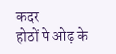कदर
होठों पे ओढ़ के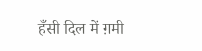हँसी दिल में ग़मी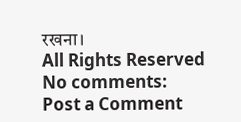रखना।
All Rights Reserved
No comments:
Post a Comment